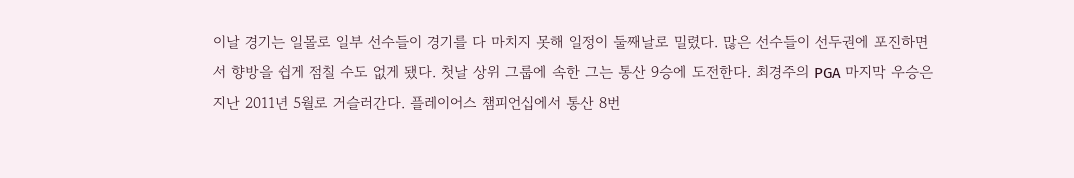이날 경기는 일몰로 일부 선수들이 경기를 다 마치지 못해 일정이 둘째날로 밀렸다. 많은 선수들이 선두권에 포진하면서 향방을 쉽게 점칠 수도 없게 됐다. 첫날 상위 그룹에 속한 그는 통산 9승에 도전한다. 최경주의 PGA 마지막 우승은 지난 2011년 5월로 거슬러간다. 플레이어스 챔피언십에서 통산 8번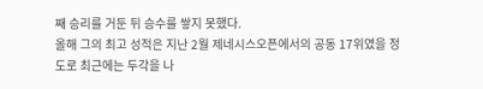째 승리를 거둔 뒤 승수를 쌓지 못했다.
올해 그의 최고 성적은 지난 2월 제네시스오픈에서의 공동 17위였을 정도로 최근에는 두각을 나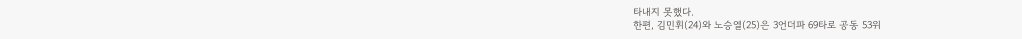타내지 못했다.
한편, 김민휘(24)와 노승열(25)은 3언더파 69타로 공동 53위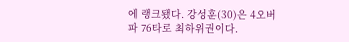에 랭크됐다. 강성훈(30)은 4오버파 76타로 최하위권이다.